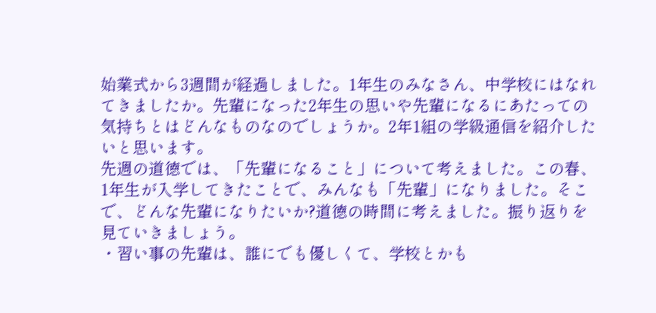始業式から3週間が経過しました。1年生のみなさん、中学校にはなれてきましたか。先輩になった2年生の思いや先輩になるにあたっての気持ちとはどんなものなのでしょうか。2年1組の学級通信を紹介したいと思います。
先週の道徳では、「先輩になること」について考えました。この春、1年生が入学してきたことで、みんなも「先輩」になりました。そこで、どんな先輩になりたいか?道徳の時間に考えました。振り返りを見ていきましょう。
・習い事の先輩は、誰にでも優しくて、学校とかも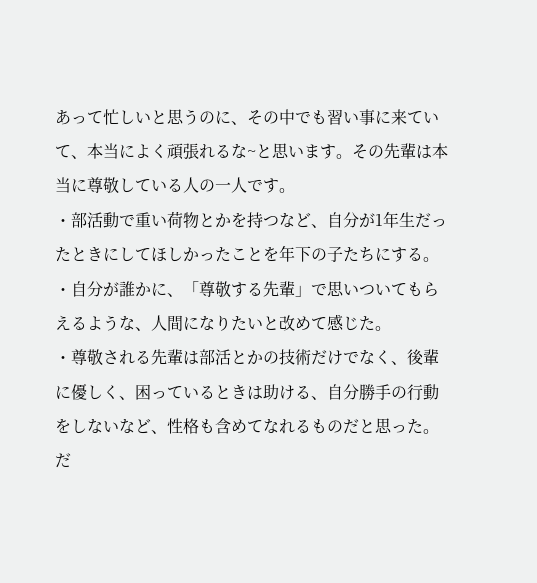あって忙しいと思うのに、その中でも習い事に来ていて、本当によく頑張れるな~と思います。その先輩は本当に尊敬している人の一人です。
・部活動で重い荷物とかを持つなど、自分が1年生だったときにしてほしかったことを年下の子たちにする。
・自分が誰かに、「尊敬する先輩」で思いついてもらえるような、人間になりたいと改めて感じた。
・尊敬される先輩は部活とかの技術だけでなく、後輩に優しく、困っているときは助ける、自分勝手の行動をしないなど、性格も含めてなれるものだと思った。だ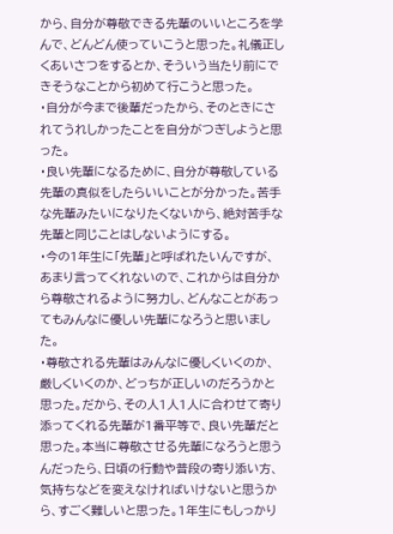から、自分が尊敬できる先輩のいいところを学んで、どんどん使っていこうと思った。礼儀正しくあいさつをするとか、そういう当たり前にできそうなことから初めて行こうと思った。
・自分が今まで後輩だったから、そのときにされてうれしかったことを自分がつぎしようと思った。
・良い先輩になるために、自分が尊敬している先輩の真似をしたらいいことが分かった。苦手な先輩みたいになりたくないから、絶対苦手な先輩と同じことはしないようにする。
・今の1年生に「先輩」と呼ばれたいんですが、あまり言ってくれないので、これからは自分から尊敬されるように努力し、どんなことがあってもみんなに優しい先輩になろうと思いました。
・尊敬される先輩はみんなに優しくいくのか、厳しくいくのか、どっちが正しいのだろうかと思った。だから、その人1人1人に合わせて寄り添ってくれる先輩が1番平等で、良い先輩だと思った。本当に尊敬させる先輩になろうと思うんだったら、日頃の行動や普段の寄り添い方、気持ちなどを変えなければいけないと思うから、すごく難しいと思った。1年生にもしっかり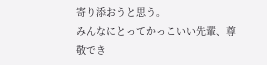寄り添おうと思う。
みんなにとってかっこいい先輩、尊敬でき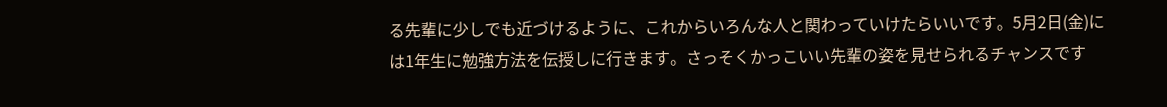る先輩に少しでも近づけるように、これからいろんな人と関わっていけたらいいです。5月2日(金)には1年生に勉強方法を伝授しに行きます。さっそくかっこいい先輩の姿を見せられるチャンスです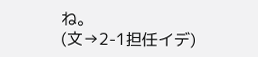ね。
(文→2-1担任イデ)